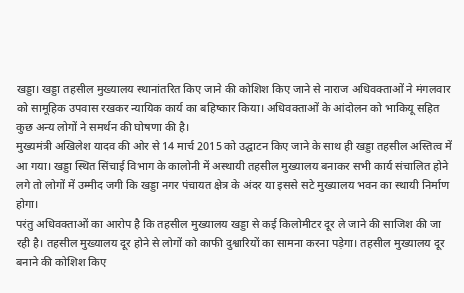खड्डा। खड्डा तहसील मुख्यालय स्थानांतरित किए जाने की कोशिश किए जाने से नाराज अधिवक्ताओं ने मंगलवार को सामूहिक उपवास रखकर न्यायिक कार्य का बहिष्कार किया। अधिवक्ताओं के आंदोलन को भाकियू सहित कुछ अन्य लोगों ने समर्थन की घोषणा की है।
मुख्यमंत्री अखिलेश यादव की ओर से 14 मार्च 2015 को उद्घाटन किए जाने के साथ ही खड्डा तहसील अस्तित्व में आ गया। खड्डा स्थित सिंचाई विभाग के कालोनी में अस्थायी तहसील मुख्यालय बनाकर सभी कार्य संचालित होने लगे तो लोगों में उम्मीद जगी कि खड्डा नगर पंचायत क्षेत्र के अंदर या इससे सटे मुख्यालय भवन का स्थायी निर्माण होगा।
परंतु अधिवक्ताओं का आरोप है कि तहसील मुख्यालय खड्डा से कई किलोमीटर दूर ले जाने की साजिश की जा रही है। तहसील मुख्यालय दूर होने से लोगों को काफी दुश्वारियों का सामना करना पड़ेगा। तहसील मुख्यालय दूर बनाने की कोशिश किए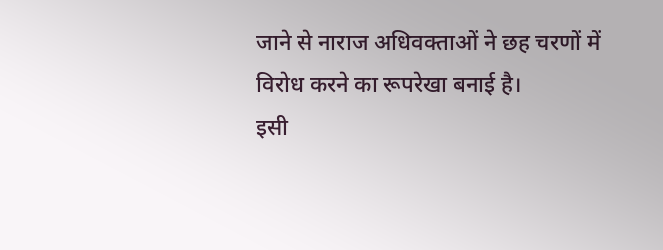जाने से नाराज अधिवक्ताओं ने छह चरणों में विरोध करने का रूपरेखा बनाई है।
इसी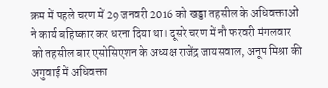क्रम में पहले चरण में 29 जनवरी 2016 को खड्डा तहसील के अधिवक्ताओं ने कार्य बहिष्कार कर धरना दिया था। दूसरे चरण में नौ फरवरी मंगलवार को तहसील बार एसोसिएशन के अध्यक्ष राजेंद्र जायसवाल, अनूप मिश्रा की अगुवाई में अधिवक्ता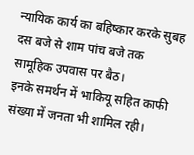न्यायिक कार्य का बहिष्कार करके सुबह दस बजे से शाम पांच बजे तक सामूहिक उपवास पर बैठ।
इनके समर्थन में भाकियू सहित काफी संख्या में जनता भी शामिल रही।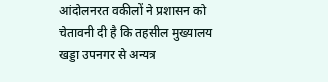आंदोलनरत वकीलों ने प्रशासन को चेतावनी दी है कि तहसील मुख्यालय खड्डा उपनगर से अन्यत्र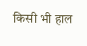किसी भी हाल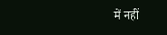में नहीं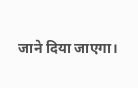जाने दिया जाएगा।